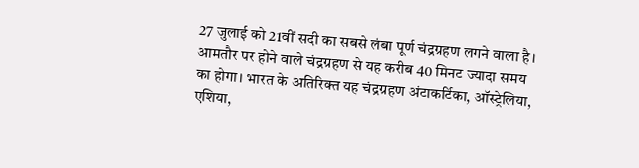27 जुलाई को 21वीं सदी का सबसे लंबा पूर्ण चंद्रग्रहण लगने वाला है। आमतौर पर होने वाले चंद्रग्रहण से यह करीब 40 मिनट ज्यादा समय का होगा। भारत के अतिरिक्त यह चंद्रग्रहण अंटाकर्टिका, ऑस्ट्रेलिया, एशिया,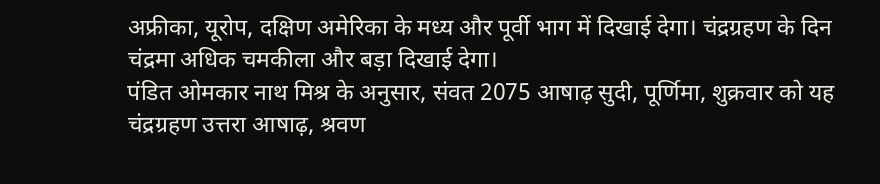अफ्रीका, यूरोप, दक्षिण अमेरिका के मध्य और पूर्वी भाग में दिखाई देगा। चंद्रग्रहण के दिन चंद्रमा अधिक चमकीला और बड़ा दिखाई देगा।
पंडित ओमकार नाथ मिश्र के अनुसार, संवत 2075 आषाढ़ सुदी, पूर्णिमा, शुक्रवार को यह चंद्रग्रहण उत्तरा आषाढ़, श्रवण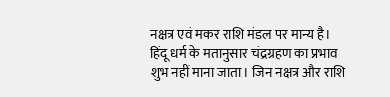नक्षत्र एवं मकर राशि मंडल पर मान्य है। हिंदू धर्म के मतानुसार चंद्रग्रहण का प्रभाव शुभ नहीं माना जाता। जिन नक्षत्र और राशि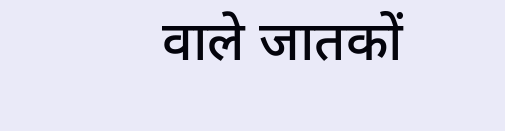वाले जातकों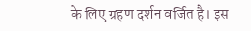के लिए ग्रहण दर्शन वर्जित है। इस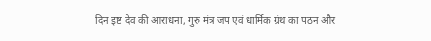दिन इष्ट देव की आराधना, गुरु मंत्र जप एवं धार्मिक ग्रंथ का पठन और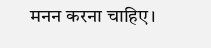मनन करना चाहिए।